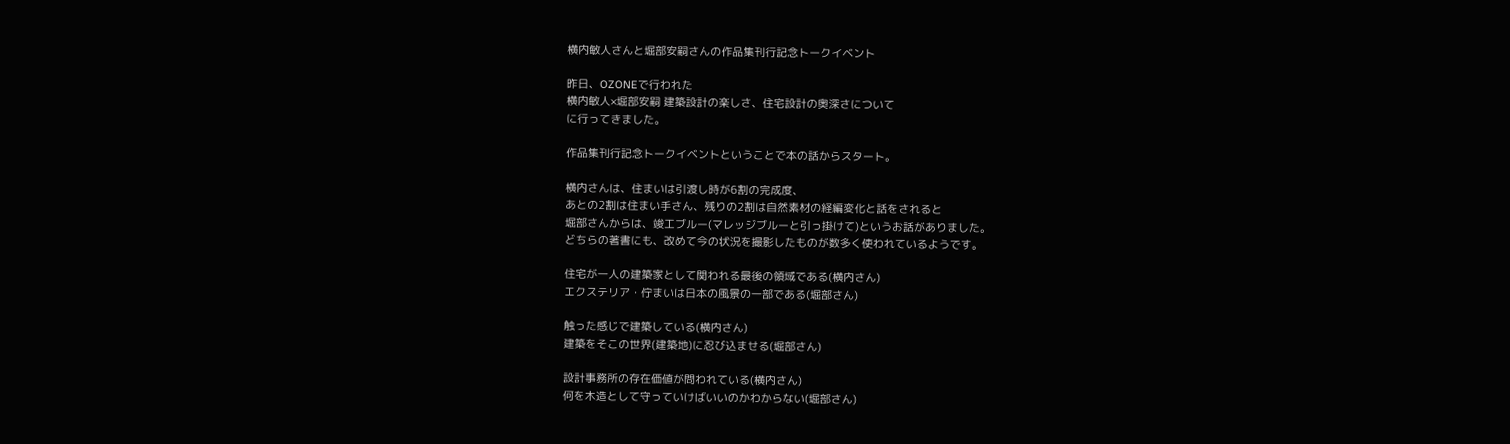横内敏人さんと堀部安嗣さんの作品集刊行記念トークイベント

昨日、OZONEで行われた
横内敏人×堀部安嗣 建築設計の楽しさ、住宅設計の奥深さについて
に行ってきました。

作品集刊行記念トークイベントということで本の話からスタート。

横内さんは、住まいは引渡し時が6割の完成度、
あとの2割は住まい手さん、残りの2割は自然素材の経編変化と話をされると
堀部さんからは、竣工ブルー(マレッジブルーと引っ掛けて)というお話がありました。
どちらの著書にも、改めて今の状況を撮影したものが数多く使われているようです。

住宅が一人の建築家として関われる最後の領域である(横内さん)
エクステリア・佇まいは日本の風景の一部である(堀部さん)

触った感じで建築している(横内さん)
建築をそこの世界(建築地)に忍び込ませる(堀部さん)

設計事務所の存在価値が問われている(横内さん)
何を木造として守っていけばいいのかわからない(堀部さん)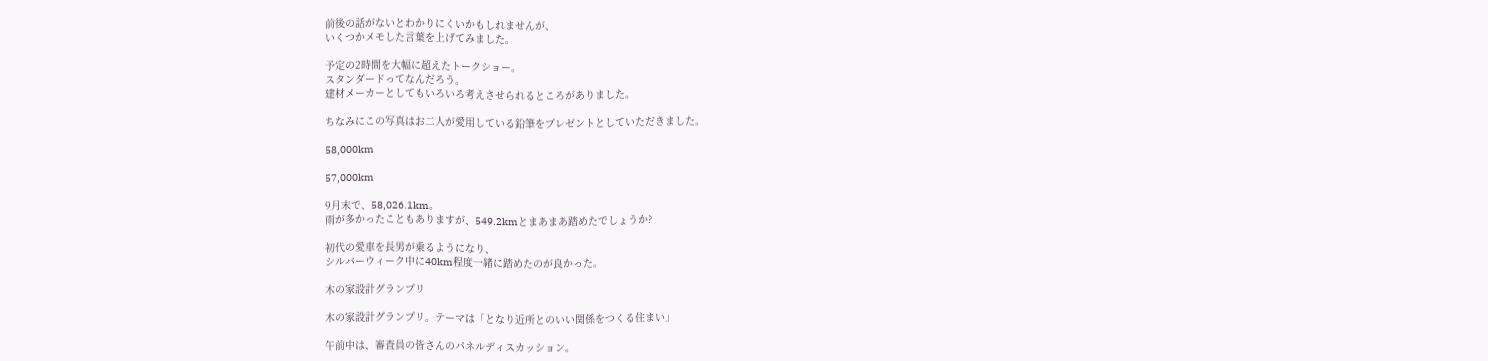前後の話がないとわかりにくいかもしれませんが、
いくつかメモした言葉を上げてみました。

予定の2時間を大幅に超えたトークショー。
スタンダードってなんだろう。
建材メーカーとしてもいろいろ考えさせられるところがありました。

ちなみにこの写真はお二人が愛用している鉛筆をプレゼントとしていただきました。

58,000km

57,000km

9月末で、58,026.1km。
雨が多かったこともありますが、549.2kmとまあまあ踏めたでしょうか?

初代の愛車を長男が乗るようになり、
シルバーウィーク中に40km程度一緒に踏めたのが良かった。

木の家設計グランプリ

木の家設計グランプリ。テーマは「となり近所とのいい関係をつくる住まい」

午前中は、審査員の皆さんのパネルディスカッション。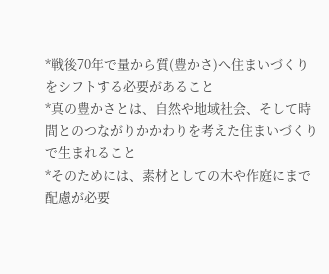*戦後70年で量から質(豊かさ)へ住まいづくりをシフトする必要があること
*真の豊かさとは、自然や地域社会、そして時間とのつながりかかわりを考えた住まいづくりで生まれること
*そのためには、素材としての木や作庭にまで配慮が必要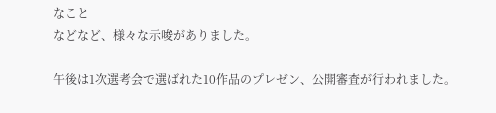なこと
などなど、様々な示唆がありました。

午後は1次選考会で選ばれた10作品のプレゼン、公開審査が行われました。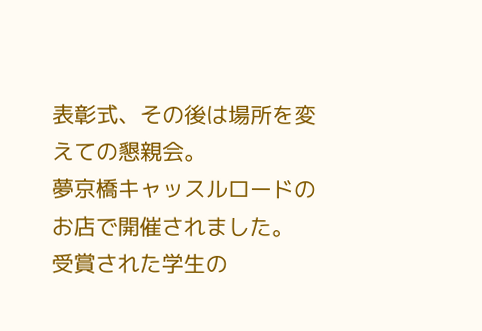表彰式、その後は場所を変えての懇親会。
夢京橋キャッスルロードのお店で開催されました。
受賞された学生の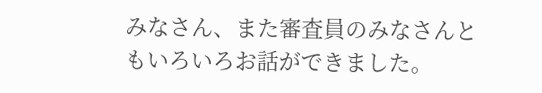みなさん、また審査員のみなさんともいろいろお話ができました。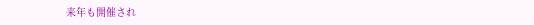来年も開催され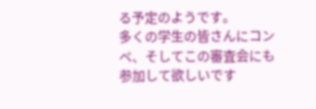る予定のようです。
多くの学生の皆さんにコンペ、そしてこの審査会にも参加して欲しいです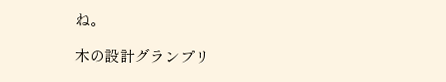ね。

木の設計グランプリ